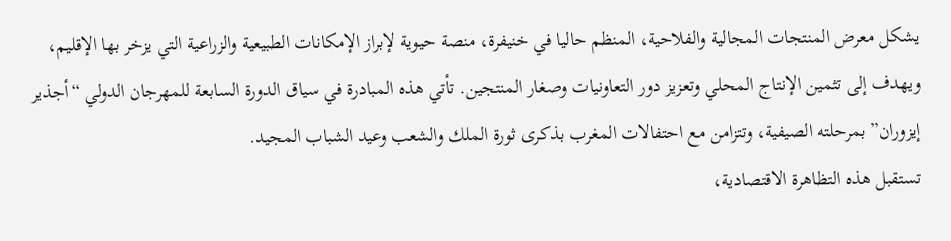يشكل معرض المنتجات المجالية والفلاحية، المنظم حاليا في خنيفرة، منصة حيوية لإبراز الإمكانات الطبيعية والزراعية التي يزخر بها الإقليم، ويهدف إلى تثمين الإنتاج المحلي وتعزيز دور التعاونيات وصغار المنتجين. تأتي هذه المبادرة في سياق الدورة السابعة للمهرجان الدولي “أجذير إيزوران” بمرحلته الصيفية، وتتزامن مع احتفالات المغرب بذكرى ثورة الملك والشعب وعيد الشباب المجيد.
تستقبل هذه التظاهرة الاقتصادية،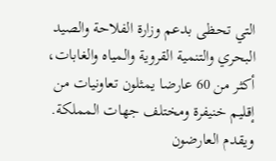التي تحظى بدعم وزارة الفلاحة والصيد البحري والتنمية القروية والمياه والغابات، أكثر من 60 عارضا يمثلون تعاونيات من إقليم خنيفرة ومختلف جهات المملكة. ويقدم العارضون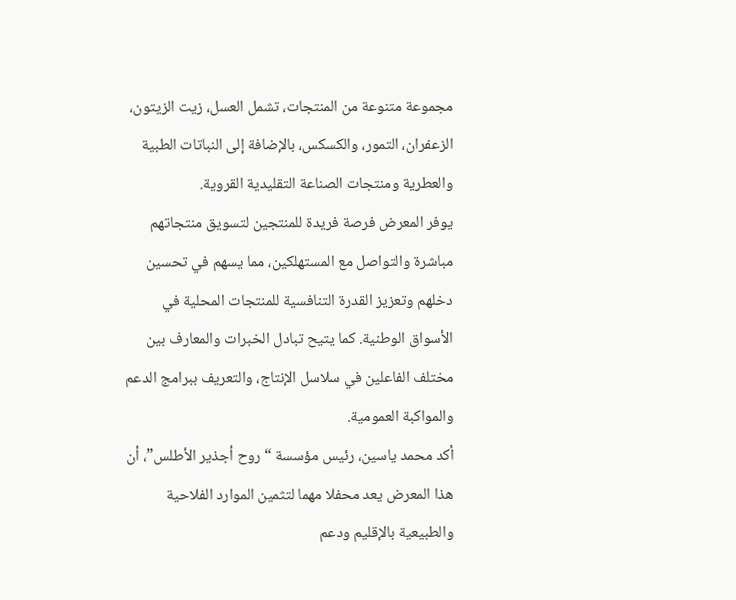مجموعة متنوعة من المنتجات، تشمل العسل، زيت الزيتون، الزعفران، التمور، والكسكس، بالإضافة إلى النباتات الطبية والعطرية ومنتجات الصناعة التقليدية القروية.
يوفر المعرض فرصة فريدة للمنتجين لتسويق منتجاتهم مباشرة والتواصل مع المستهلكين، مما يسهم في تحسين دخلهم وتعزيز القدرة التنافسية للمنتجات المحلية في الأسواق الوطنية. كما يتيح تبادل الخبرات والمعارف بين مختلف الفاعلين في سلاسل الإنتاج، والتعريف ببرامج الدعم والمواكبة العمومية.
أكد محمد ياسين، رئيس مؤسسة “روح أجذير الأطلس”، أن هذا المعرض يعد محفلا مهما لتثمين الموارد الفلاحية والطبيعية بالإقليم ودعم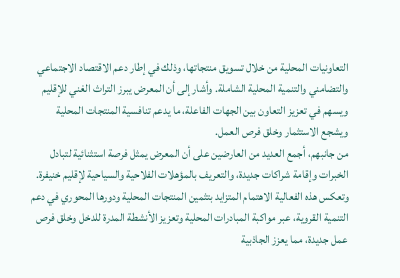التعاونيات المحلية من خلال تسويق منتجاتها، وذلك في إطار دعم الاقتصاد الاجتماعي والتضامني والتنمية المحلية الشاملة. وأشار إلى أن المعرض يبرز التراث الغني للإقليم ويسهم في تعزيز التعاون بين الجهات الفاعلة، ما يدعم تنافسية المنتجات المحلية ويشجع الاستثمار وخلق فرص العمل.
من جانبهم، أجمع العديد من العارضين على أن المعرض يمثل فرصة استثنائية لتبادل الخبرات وإقامة شراكات جديدة، والتعريف بالمؤهلات الفلاحية والسياحية لإقليم خنيفرة. وتعكس هذه الفعالية الاهتمام المتزايد بتثمين المنتجات المحلية ودورها المحوري في دعم التنمية القروية، عبر مواكبة المبادرات المحلية وتعزيز الأنشطة المدرة للدخل وخلق فرص عمل جديدة، مما يعزز الجاذبية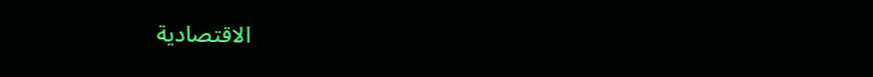الاقتصادية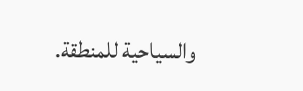والسياحية للمنطقة.